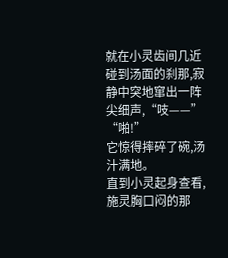就在小灵齿间几近碰到汤面的刹那,寂静中突地窜出一阵尖细声,“吱——”
“啪!”
它惊得摔碎了碗,汤汁满地。
直到小灵起身查看,施灵胸口闷的那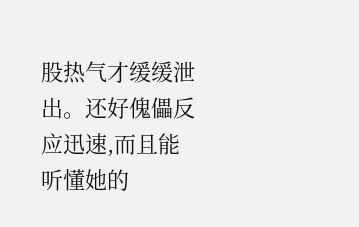股热气才缓缓泄出。还好傀儡反应迅速,而且能听懂她的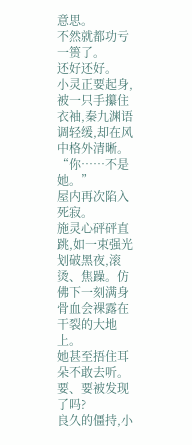意思。
不然就都功亏一篑了。
还好还好。
小灵正要起身,被一只手攥住衣袖,秦九渊语调轻缓,却在风中格外清晰。
“你……不是她。”
屋内再次陷入死寂。
施灵心砰砰直跳,如一束强光划破黑夜,滚烫、焦躁。仿佛下一刻满身骨血会裸露在干裂的大地上。
她甚至捂住耳朵不敢去听。
要、要被发现了吗?
良久的僵持,小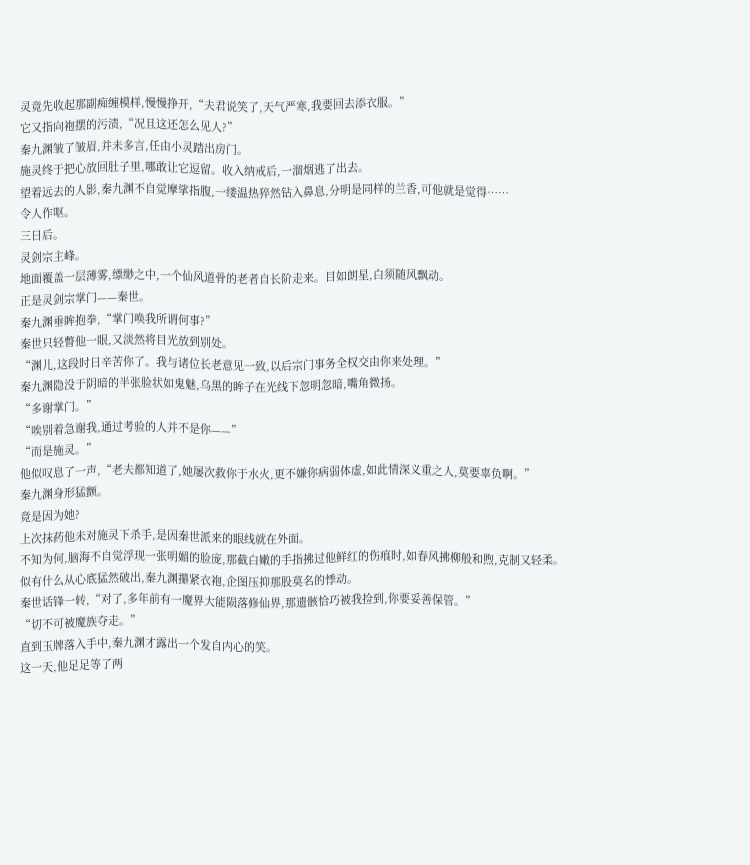灵竟先收起那副痴缠模样,慢慢挣开,“夫君说笑了,天气严寒,我要回去添衣服。”
它又指向袍摆的污渍,“况且这还怎么见人?”
秦九渊皱了皱眉,并未多言,任由小灵踏出房门。
施灵终于把心放回肚子里,哪敢让它逗留。收入纳戒后,一溜烟逃了出去。
望着远去的人影,秦九渊不自觉摩挲指腹,一缕温热猝然钻入鼻息,分明是同样的兰香,可他就是觉得……
令人作呕。
三日后。
灵剑宗主峰。
地面覆盖一层薄雾,缥缈之中,一个仙风道骨的老者自长阶走来。目如朗星,白须随风飘动。
正是灵剑宗掌门——秦世。
秦九渊垂眸抱拳,“掌门唤我所谓何事?”
秦世只轻瞥他一眼,又淡然将目光放到别处。
“渊儿,这段时日辛苦你了。我与诸位长老意见一致,以后宗门事务全权交由你来处理。”
秦九渊隐没于阴暗的半张脸状如鬼魅,乌黑的眸子在光线下忽明忽暗,嘴角微扬。
“多谢掌门。”
“唉别着急谢我,通过考验的人并不是你——”
“而是施灵。”
他似叹息了一声,“老夫都知道了,她屡次救你于水火,更不嫌你病弱体虚,如此情深义重之人,莫要辜负啊。”
秦九渊身形猛颤。
竟是因为她?
上次抹药他未对施灵下杀手,是因秦世派来的眼线就在外面。
不知为何,脑海不自觉浮现一张明媚的脸庞,那截白嫩的手指拂过他鲜红的伤痕时,如春风拂柳般和煦,克制又轻柔。
似有什么从心底猛然破出,秦九渊攥紧衣袍,企图压抑那股莫名的悸动。
秦世话锋一转,“对了,多年前有一魔界大能陨落修仙界,那遗骸恰巧被我捡到,你要妥善保管。”
“切不可被魔族夺走。”
直到玉牌落入手中,秦九渊才露出一个发自内心的笑。
这一天,他足足等了两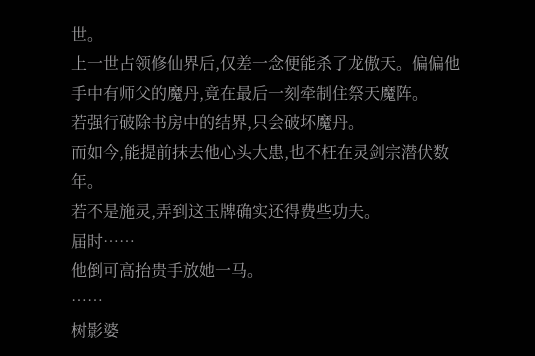世。
上一世占领修仙界后,仅差一念便能杀了龙傲天。偏偏他手中有师父的魔丹,竟在最后一刻牵制住祭天魔阵。
若强行破除书房中的结界,只会破坏魔丹。
而如今,能提前抹去他心头大患,也不枉在灵剑宗潜伏数年。
若不是施灵,弄到这玉牌确实还得费些功夫。
届时……
他倒可高抬贵手放她一马。
……
树影婆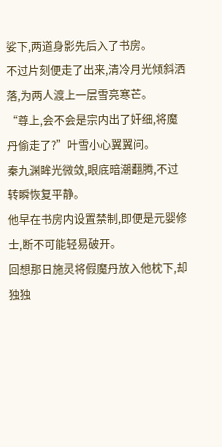娑下,两道身影先后入了书房。
不过片刻便走了出来,清冷月光倾斜洒落,为两人渡上一层雪亮寒芒。
“尊上,会不会是宗内出了奸细,将魔丹偷走了?”叶雪小心翼翼问。
秦九渊眸光微敛,眼底暗潮翻腾,不过转瞬恢复平静。
他早在书房内设置禁制,即便是元婴修士,断不可能轻易破开。
回想那日施灵将假魔丹放入他枕下,却独独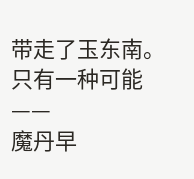带走了玉东南。
只有一种可能——
魔丹早